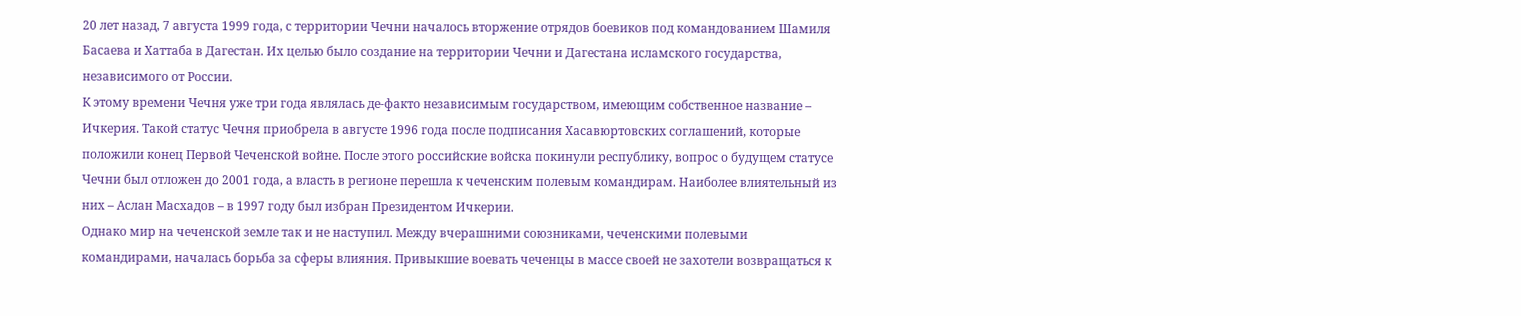20 лет назад, 7 августа 1999 года, с территории Чечни началось вторжение отрядов боевиков под командованием Шамиля Басаева и Хаттаба в Дагестан. Их целью было создание на территории Чечни и Дагестана исламского государства, независимого от России.
К этому времени Чечня уже три года являлась де-факто независимым государством, имеющим собственное название – Ичкерия. Такой статус Чечня приобрела в августе 1996 года после подписания Хасавюртовских соглашений, которые положили конец Первой Чеченской войне. После этого российские войска покинули республику, вопрос о будущем статусе Чечни был отложен до 2001 года, а власть в регионе перешла к чеченским полевым командирам. Наиболее влиятельный из них – Аслан Масхадов – в 1997 году был избран Президентом Ичкерии.
Однако мир на чеченской земле так и не наступил. Между вчерашними союзниками, чеченскими полевыми командирами, началась борьба за сферы влияния. Привыкшие воевать чеченцы в массе своей не захотели возвращаться к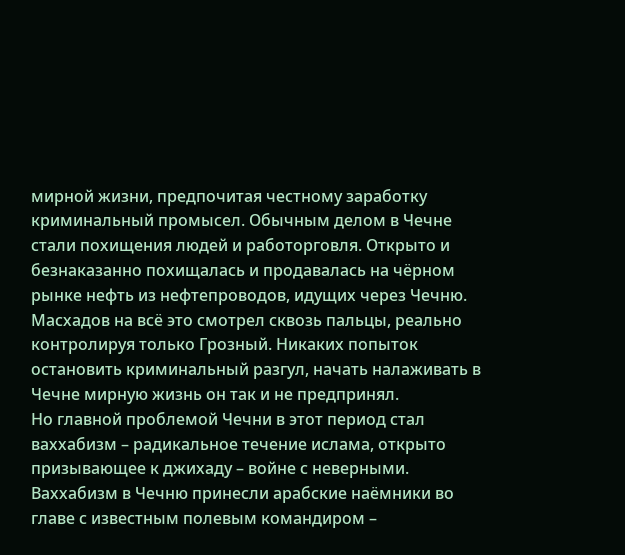мирной жизни, предпочитая честному заработку криминальный промысел. Обычным делом в Чечне стали похищения людей и работорговля. Открыто и безнаказанно похищалась и продавалась на чёрном рынке нефть из нефтепроводов, идущих через Чечню. Масхадов на всё это смотрел сквозь пальцы, реально контролируя только Грозный. Никаких попыток остановить криминальный разгул, начать налаживать в Чечне мирную жизнь он так и не предпринял.
Но главной проблемой Чечни в этот период стал ваххабизм – радикальное течение ислама, открыто призывающее к джихаду – войне с неверными. Ваххабизм в Чечню принесли арабские наёмники во главе с известным полевым командиром –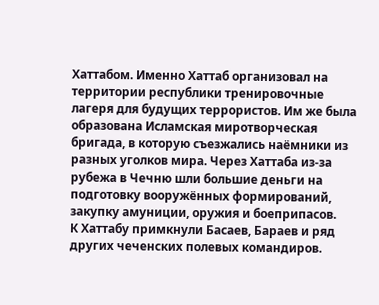Хаттабом. Именно Хаттаб организовал на территории республики тренировочные лагеря для будущих террористов. Им же была образована Исламская миротворческая бригада, в которую съезжались наёмники из разных уголков мира. Через Хаттаба из-за рубежа в Чечню шли большие деньги на подготовку вооружённых формирований, закупку амуниции, оружия и боеприпасов.
К Хаттабу примкнули Басаев, Бараев и ряд других чеченских полевых командиров.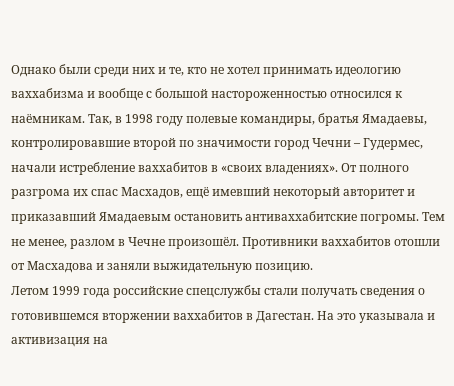Однако были среди них и те, кто не хотел принимать идеологию ваххабизма и вообще с большой настороженностью относился к наёмникам. Так, в 1998 году полевые командиры, братья Ямадаевы, контролировавшие второй по значимости город Чечни – Гудермес, начали истребление ваххабитов в «своих владениях». От полного разгрома их спас Масхадов, ещё имевший некоторый авторитет и приказавший Ямадаевым остановить антиваххабитские погромы. Тем не менее, разлом в Чечне произошёл. Противники ваххабитов отошли от Масхадова и заняли выжидательную позицию.
Летом 1999 года российские спецслужбы стали получать сведения о готовившемся вторжении ваххабитов в Дагестан. На это указывала и активизация на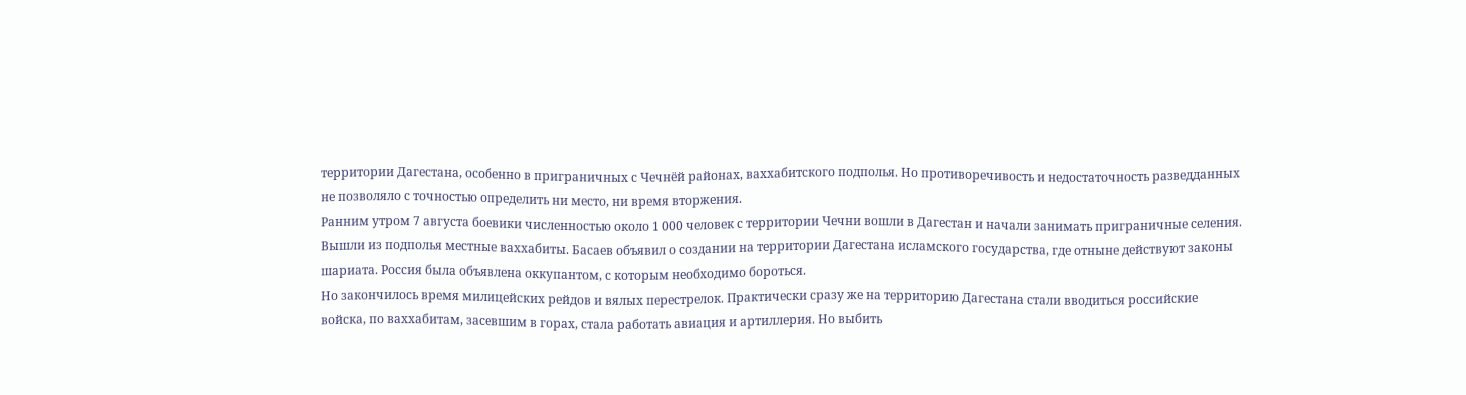территории Дагестана, особенно в приграничных с Чечнёй районах, ваххабитского подполья. Но противоречивость и недостаточность разведданных не позволяло с точностью определить ни место, ни время вторжения.
Ранним утром 7 августа боевики численностью около 1 000 человек с территории Чечни вошли в Дагестан и начали занимать приграничные селения. Вышли из подполья местные ваххабиты. Басаев объявил о создании на территории Дагестана исламского государства, где отныне действуют законы шариата. Россия была объявлена оккупантом, с которым необходимо бороться.
Но закончилось время милицейских рейдов и вялых перестрелок. Практически сразу же на территорию Дагестана стали вводиться российские войска, по ваххабитам, засевшим в горах, стала работать авиация и артиллерия. Но выбить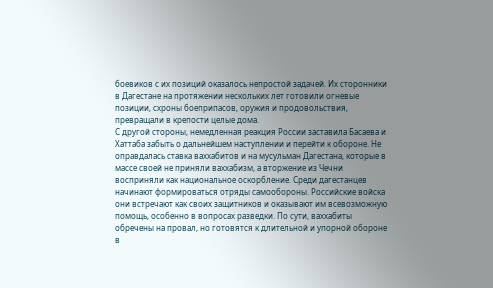боевиков с их позиций оказалось непростой задачей. Их сторонники в Дагестане на протяжении нескольких лет готовили огневые позиции, схроны боеприпасов, оружия и продовольствия, превращали в крепости целые дома.
С другой стороны, немедленная реакция России заставила Басаева и Хаттаба забыть о дальнейшем наступлении и перейти к обороне. Не оправдалась ставка ваххабитов и на мусульман Дагестана, которые в массе своей не приняли ваххабизм, а вторжение из Чечни восприняли как национальное оскорбление. Среди дагестанцев начинают формироваться отряды самообороны. Российские войска они встречают как своих защитников и оказывают им всевозможную помощь, особенно в вопросах разведки. По сути, ваххабиты обречены на провал, но готовятся к длительной и упорной обороне в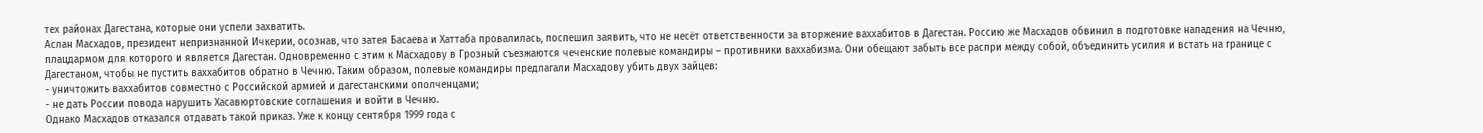тех районах Дагестана, которые они успели захватить.
Аслан Масхадов, президент непризнанной Ичкерии, осознав, что затея Басаева и Хаттаба провалилась, поспешил заявить, что не несёт ответственности за вторжение ваххабитов в Дагестан. Россию же Масхадов обвинил в подготовке нападения на Чечню, плацдармом для которого и является Дагестан. Одновременно с этим к Масхадову в Грозный съезжаются чеченские полевые командиры – противники ваххабизма. Они обещают забыть все распри между собой, объединить усилия и встать на границе с Дагестаном, чтобы не пустить ваххабитов обратно в Чечню. Таким образом, полевые командиры предлагали Масхадову убить двух зайцев:
- уничтожить ваххабитов совместно с Российской армией и дагестанскими ополченцами;
- не дать России повода нарушить Хасавюртовские соглашения и войти в Чечню.
Однако Масхадов отказался отдавать такой приказ. Уже к концу сентября 1999 года с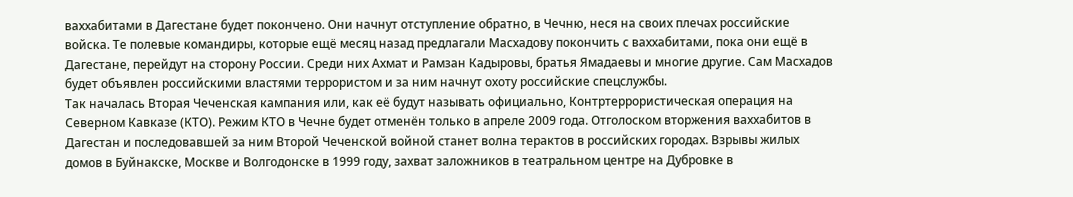ваххабитами в Дагестане будет покончено. Они начнут отступление обратно, в Чечню, неся на своих плечах российские войска. Те полевые командиры, которые ещё месяц назад предлагали Масхадову покончить с ваххабитами, пока они ещё в Дагестане, перейдут на сторону России. Среди них Ахмат и Рамзан Кадыровы, братья Ямадаевы и многие другие. Сам Масхадов будет объявлен российскими властями террористом и за ним начнут охоту российские спецслужбы.
Так началась Вторая Чеченская кампания или, как её будут называть официально, Контртеррористическая операция на Северном Кавказе (КТО). Режим КТО в Чечне будет отменён только в апреле 2009 года. Отголоском вторжения ваххабитов в Дагестан и последовавшей за ним Второй Чеченской войной станет волна терактов в российских городах. Взрывы жилых домов в Буйнакске, Москве и Волгодонске в 1999 году, захват заложников в театральном центре на Дубровке в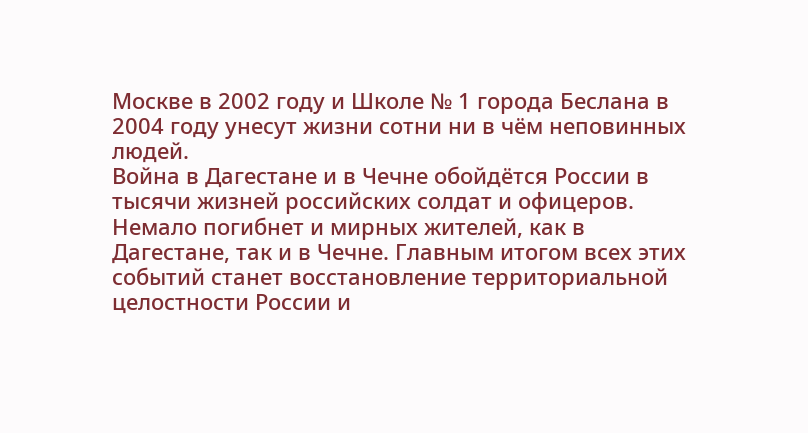Москве в 2002 году и Школе № 1 города Беслана в 2004 году унесут жизни сотни ни в чём неповинных людей.
Война в Дагестане и в Чечне обойдётся России в тысячи жизней российских солдат и офицеров. Немало погибнет и мирных жителей, как в Дагестане, так и в Чечне. Главным итогом всех этих событий станет восстановление территориальной целостности России и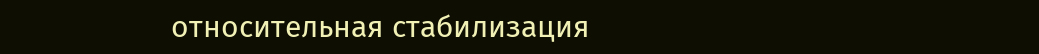относительная стабилизация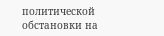политической обстановки на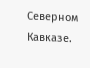Северном Кавказе.